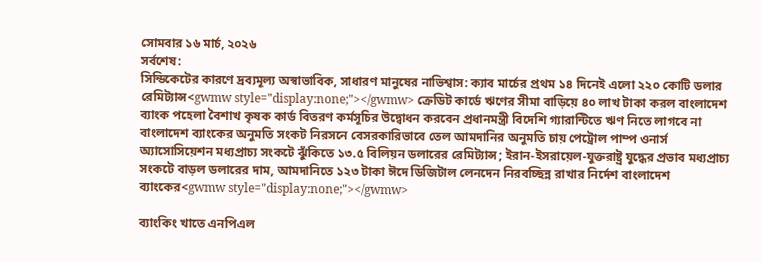সোমবার ১৬ মার্চ, ২০২৬
সর্বশেষ:
সিন্ডিকেটের কারণে দ্রব্যমূল্য অস্বাভাবিক, সাধারণ মানুষের নাভিশ্বাস: ক্যাব মার্চের প্রথম ১৪ দিনেই এলো ২২০ কোটি ডলার রেমিট্যান্স<gwmw style="display:none;"></gwmw> ক্রেডিট কার্ডে ঋণের সীমা বাড়িয়ে ৪০ লাখ টাকা করল বাংলাদেশ ব্যাংক পহেলা বৈশাখ কৃষক কার্ড বিতরণ কর্মসূচির উদ্বোধন করবেন প্রধানমন্ত্রী বিদেশি গ্যারান্টিতে ঋণ নিতে লাগবে না বাংলাদেশ ব্যাংকের অনুমতি সংকট নিরসনে বেসরকারিভাবে তেল আমদানির অনুমতি চায় পেট্রোল পাম্প ওনার্স অ্যাসোসিয়েশন মধ্যপ্রাচ্য সংকটে ঝুঁকিতে ১৩.৫ বিলিয়ন ডলারের রেমিট্যান্স; ইরান-ইসরায়েল-যুক্তরাষ্ট্র যুদ্ধের প্রভাব মধ্যপ্রাচ্য সংকটে বাড়ল ডলারের দাম, আমদানিতে ১২৩ টাকা ঈদে ডিজিটাল লেনদেন নিরবচ্ছিন্ন রাখার নির্দেশ বাংলাদেশ ব্যাংকের<gwmw style="display:none;"></gwmw>

ব্যাংকিং খাতে এনপিএল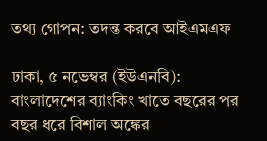তথ্য গোপন: তদন্ত করবে আইএমএফ

ঢাকা, ৫ নভেম্বর (ইউএনবি): বাংলাদেশের ব্যাংকিং খাতে বছরের পর বছর ধরে বিশাল অঙ্কের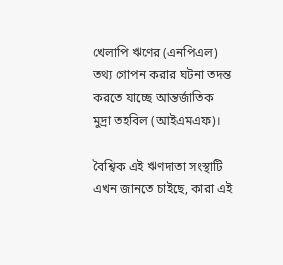খেলাপি ঋণের (এনপিএল) তথ্য গোপন করার ঘটনা তদন্ত করতে যাচ্ছে আন্তর্জাতিক মুদ্রা তহবিল (আইএমএফ)।

বৈশ্বিক এই ঋণদাতা সংস্থাটি এখন জানতে চাইছে, কারা এই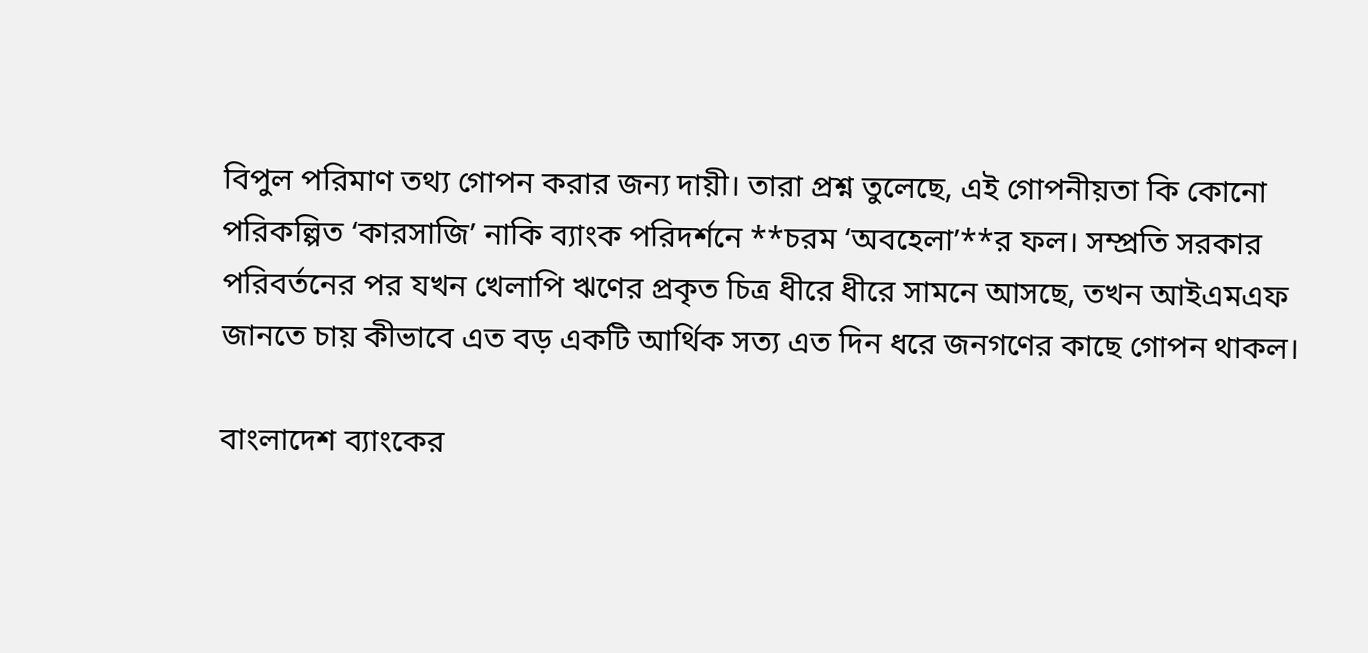বিপুল পরিমাণ তথ্য গোপন করার জন্য দায়ী। তারা প্রশ্ন তুলেছে, এই গোপনীয়তা কি কোনো পরিকল্পিত ‘কারসাজি’ নাকি ব্যাংক পরিদর্শনে **চরম ‘অবহেলা’**র ফল। সম্প্রতি সরকার পরিবর্তনের পর যখন খেলাপি ঋণের প্রকৃত চিত্র ধীরে ধীরে সামনে আসছে, তখন আইএমএফ জানতে চায় কীভাবে এত বড় একটি আর্থিক সত্য এত দিন ধরে জনগণের কাছে গোপন থাকল।

বাংলাদেশ ব্যাংকের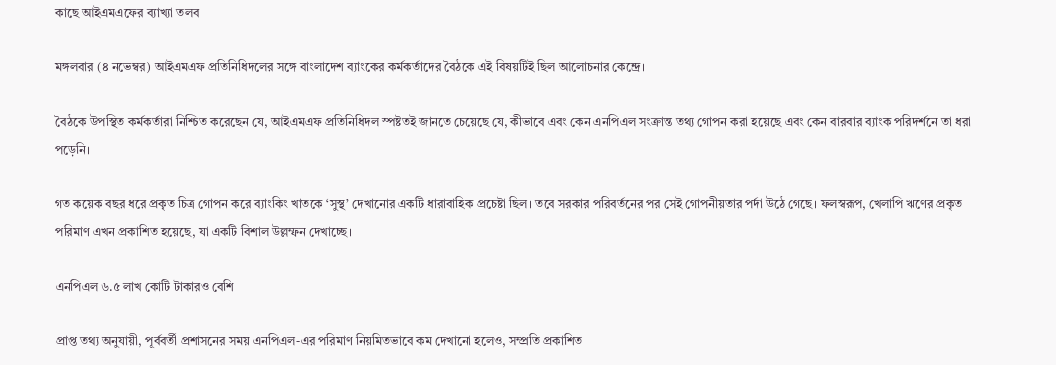কাছে আইএমএফের ব্যাখ্যা তলব

মঙ্গলবার (৪ নভেম্বর) আইএমএফ প্রতিনিধিদলের সঙ্গে বাংলাদেশ ব্যাংকের কর্মকর্তাদের বৈঠকে এই বিষয়টিই ছিল আলোচনার কেন্দ্রে।

বৈঠকে উপস্থিত কর্মকর্তারা নিশ্চিত করেছেন যে, আইএমএফ প্রতিনিধিদল স্পষ্টতই জানতে চেয়েছে যে, কীভাবে এবং কেন এনপিএল সংক্রান্ত তথ্য গোপন করা হয়েছে এবং কেন বারবার ব্যাংক পরিদর্শনে তা ধরা পড়েনি।

গত কয়েক বছর ধরে প্রকৃত চিত্র গোপন করে ব্যাংকিং খাতকে ‘সুস্থ’ দেখানোর একটি ধারাবাহিক প্রচেষ্টা ছিল। তবে সরকার পরিবর্তনের পর সেই গোপনীয়তার পর্দা উঠে গেছে। ফলস্বরূপ, খেলাপি ঋণের প্রকৃত পরিমাণ এখন প্রকাশিত হয়েছে, যা একটি বিশাল উল্লম্ফন দেখাচ্ছে।

এনপিএল ৬.৫ লাখ কোটি টাকারও বেশি

প্রাপ্ত তথ্য অনুযায়ী, পূর্ববর্তী প্রশাসনের সময় এনপিএল-এর পরিমাণ নিয়মিতভাবে কম দেখানো হলেও, সম্প্রতি প্রকাশিত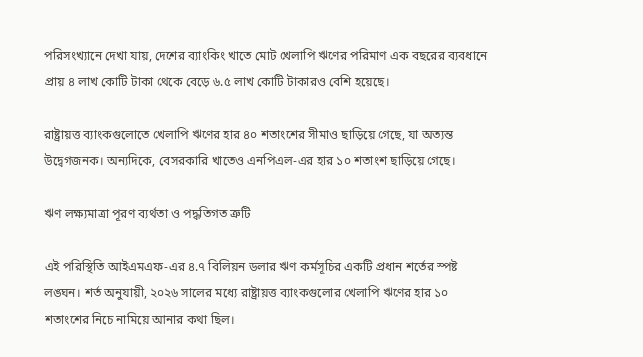পরিসংখ্যানে দেখা যায়, দেশের ব্যাংকিং খাতে মোট খেলাপি ঋণের পরিমাণ এক বছরের ব্যবধানে প্রায় ৪ লাখ কোটি টাকা থেকে বেড়ে ৬.৫ লাখ কোটি টাকারও বেশি হয়েছে।

রাষ্ট্রায়ত্ত ব্যাংকগুলোতে খেলাপি ঋণের হার ৪০ শতাংশের সীমাও ছাড়িয়ে গেছে, যা অত্যন্ত উদ্বেগজনক। অন্যদিকে, বেসরকারি খাতেও এনপিএল-এর হার ১০ শতাংশ ছাড়িয়ে গেছে।

ঋণ লক্ষ্যমাত্রা পূরণ ব্যর্থতা ও পদ্ধতিগত ত্রুটি

এই পরিস্থিতি আইএমএফ-এর ৪.৭ বিলিয়ন ডলার ঋণ কর্মসূচির একটি প্রধান শর্তের স্পষ্ট লঙ্ঘন। শর্ত অনুযায়ী, ২০২৬ সালের মধ্যে রাষ্ট্রায়ত্ত ব্যাংকগুলোর খেলাপি ঋণের হার ১০ শতাংশের নিচে নামিয়ে আনার কথা ছিল।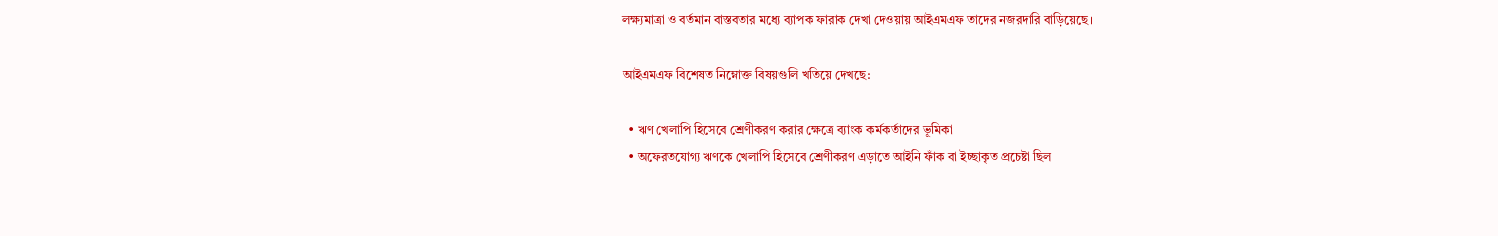লক্ষ্যমাত্রা ও বর্তমান বাস্তবতার মধ্যে ব্যাপক ফারাক দেখা দেওয়ায় আইএমএফ তাদের নজরদারি বাড়িয়েছে।

আইএমএফ বিশেষত নিম্নোক্ত বিষয়গুলি খতিয়ে দেখছে:

  • ঋণ খেলাপি হিসেবে শ্রেণীকরণ করার ক্ষেত্রে ব্যাংক কর্মকর্তাদের ভূমিকা
  • অফেরতযোগ্য ঋণকে খেলাপি হিসেবে শ্রেণীকরণ এড়াতে আইনি ফাঁক বা ইচ্ছাকৃত প্রচেষ্টা ছিল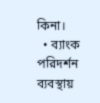কিনা।
  • ব্যাংক পরিদর্শন ব্যবস্থায়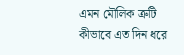এমন মৌলিক ত্রুটি কীভাবে এত দিন ধরে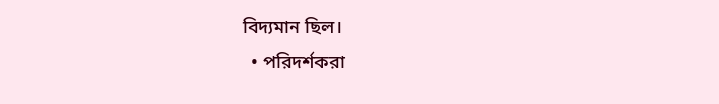বিদ্যমান ছিল।
  • পরিদর্শকরা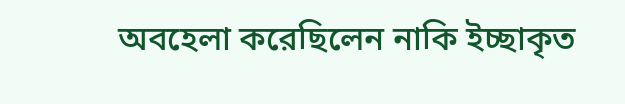অবহেলা করেছিলেন নাকি ইচ্ছাকৃত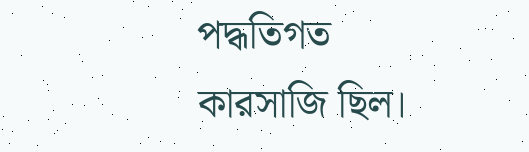পদ্ধতিগত কারসাজি ছিল।